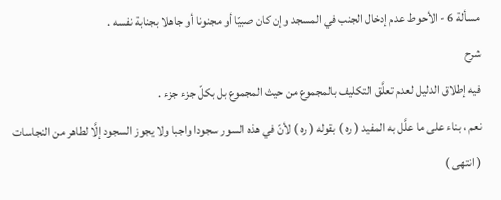مسألة 6 - الأحوط عدم إدخال الجنب في المسجد وإن كان صبيّا أو مجنونا أو جاهلا بجنابة نفسه .
شرح
فيه إطلاق الدليل لعدم تعلَّق التكليف بالمجموع من حيث المجموع بل بكلّ جزء جزء .
نعم ، بناء على ما علَّل به المفيد ( ره ) بقوله ( ره ) لأنّ في هذه السور سجودا واجبا ولا يجوز السجود إلَّا لطاهر من النجاسات ( انتهى )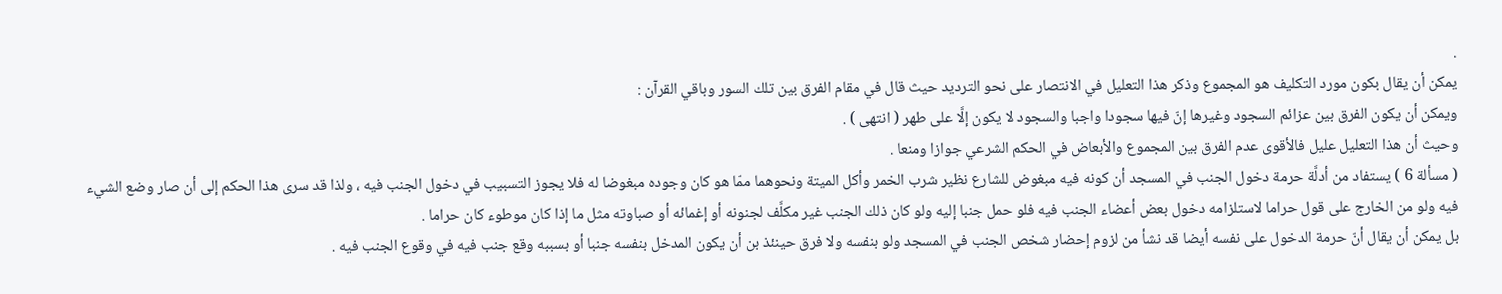.
يمكن أن يقال بكون مورد التكليف هو المجموع وذكر هذا التعليل في الانتصار على نحو الترديد حيث قال في مقام الفرق بين تلك السور وباقي القرآن :
ويمكن أن يكون الفرق بين عزائم السجود وغيرها إنّ فيها سجودا واجبا والسجود لا يكون إلَّا على طهر ( انتهى ) .
وحيث أن هذا التعليل عليل فالأقوى عدم الفرق بين المجموع والأبعاض في الحكم الشرعي جوازا ومنعا .
( مسألة 6 ) يستفاد من أدلَّة حرمة دخول الجنب في المسجد أن كونه فيه مبغوض للشارع نظير شرب الخمر وأكل الميتة ونحوهما ممّا هو كان وجوده مبغوضا له فلا يجوز التسبيب في دخول الجنب فيه ، ولذا قد سرى هذا الحكم إلى أن صار وضع الشيء فيه ولو من الخارج على قول حراما لاستلزامه دخول بعض أعضاء الجنب فيه فلو حمل جنبا إليه ولو كان ذلك الجنب غير مكلَّف لجنونه أو إغمائه أو صباوته مثل ما إذا كان موطوء كان حراما .
بل يمكن أن يقال أنّ حرمة الدخول على نفسه أيضا قد نشأ من لزوم إحضار شخص الجنب في المسجد ولو بنفسه ولا فرق حينئذ بن أن يكون المدخل بنفسه جنبا أو بسببه وقع جنب فيه في وقوع الجنب فيه .